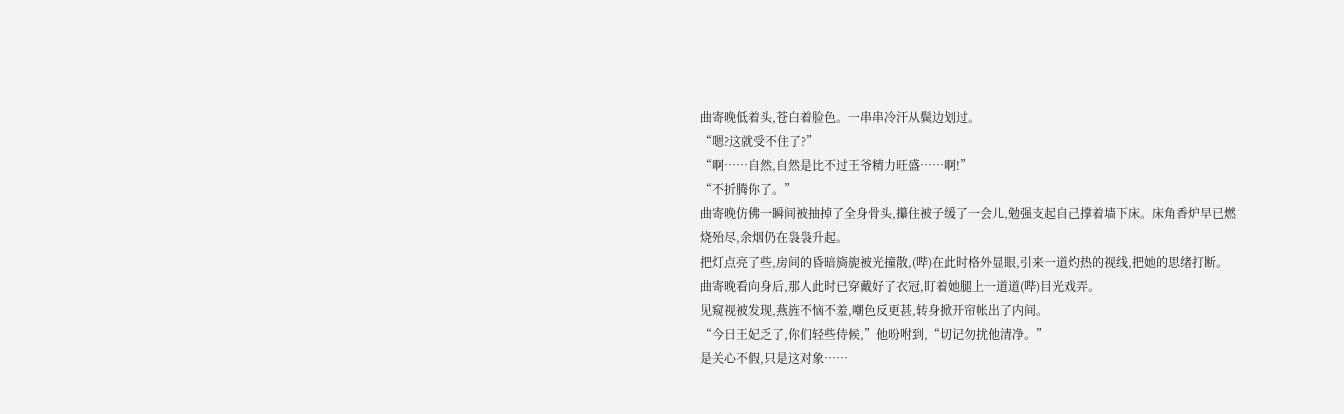曲寄晚低着头,苍白着脸色。一串串冷汗从鬓边划过。
“嗯?这就受不住了?”
“啊……自然,自然是比不过王爷精力旺盛……啊!”
“不折腾你了。”
曲寄晚仿佛一瞬间被抽掉了全身骨头,攥住被子缓了一会儿,勉强支起自己撑着墙下床。床角香炉早已燃烧殆尽,余烟仍在袅袅升起。
把灯点亮了些,房间的昏暗旖旎被光撞散,(哔)在此时格外显眼,引来一道灼热的视线,把她的思绪打断。
曲寄晚看向身后,那人此时已穿戴好了衣冠,盯着她腿上一道道(哔)目光戏弄。
见窥视被发现,燕旌不恼不羞,嘲色反更甚,转身掀开帘帐出了内间。
“今日王妃乏了,你们轻些侍候,”他吩咐到,“切记勿扰他清净。”
是关心不假,只是这对象……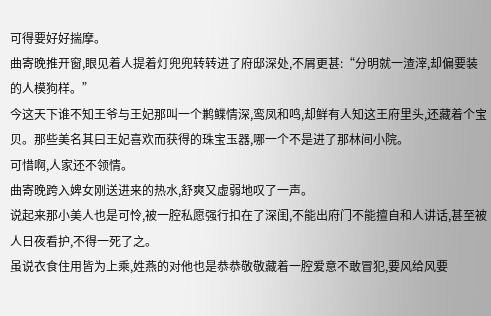可得要好好揣摩。
曲寄晚推开窗,眼见着人提着灯兜兜转转进了府邸深处,不屑更甚:“分明就一渣滓,却偏要装的人模狗样。”
今这天下谁不知王爷与王妃那叫一个鹣鲽情深,鸾凤和鸣,却鲜有人知这王府里头,还藏着个宝贝。那些美名其曰王妃喜欢而获得的珠宝玉器,哪一个不是进了那林间小院。
可惜啊,人家还不领情。
曲寄晚跨入婢女刚送进来的热水,舒爽又虚弱地叹了一声。
说起来那小美人也是可怜,被一腔私愿强行扣在了深闺,不能出府门不能擅自和人讲话,甚至被人日夜看护,不得一死了之。
虽说衣食住用皆为上乘,姓燕的对他也是恭恭敬敬藏着一腔爱意不敢冒犯,要风给风要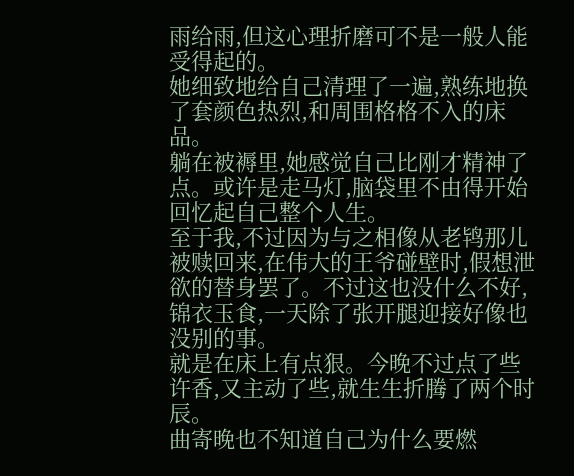雨给雨,但这心理折磨可不是一般人能受得起的。
她细致地给自己清理了一遍,熟练地换了套颜色热烈,和周围格格不入的床品。
躺在被褥里,她感觉自己比刚才精神了点。或许是走马灯,脑袋里不由得开始回忆起自己整个人生。
至于我,不过因为与之相像从老鸨那儿被赎回来,在伟大的王爷碰壁时,假想泄欲的替身罢了。不过这也没什么不好,锦衣玉食,一天除了张开腿迎接好像也没别的事。
就是在床上有点狠。今晚不过点了些许香,又主动了些,就生生折腾了两个时辰。
曲寄晚也不知道自己为什么要燃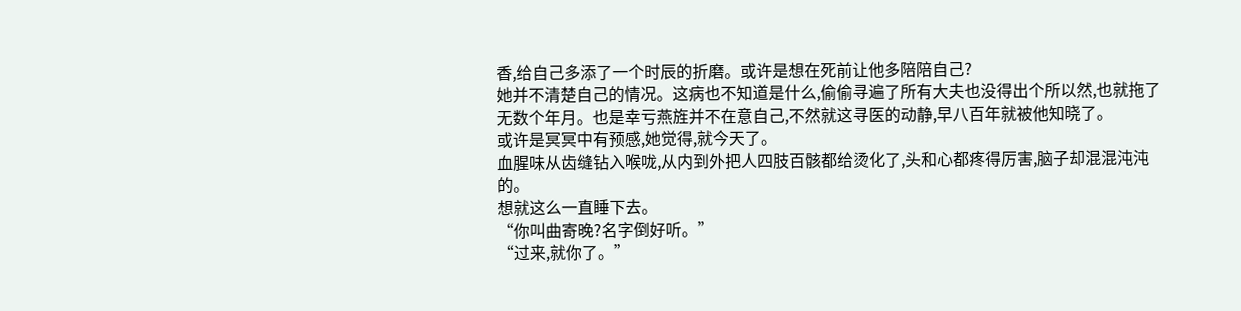香,给自己多添了一个时辰的折磨。或许是想在死前让他多陪陪自己?
她并不清楚自己的情况。这病也不知道是什么,偷偷寻遍了所有大夫也没得出个所以然,也就拖了无数个年月。也是幸亏燕旌并不在意自己,不然就这寻医的动静,早八百年就被他知晓了。
或许是冥冥中有预感,她觉得,就今天了。
血腥味从齿缝钻入喉咙,从内到外把人四肢百骸都给烫化了,头和心都疼得厉害,脑子却混混沌沌的。
想就这么一直睡下去。
“你叫曲寄晚?名字倒好听。”
“过来,就你了。”